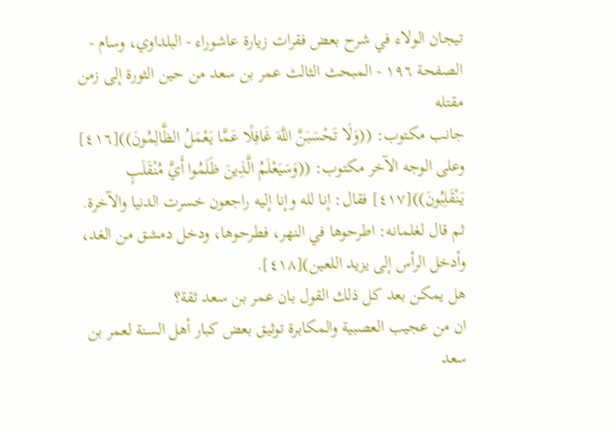تيجان الولاء في شرح بعض فقرات زيارة عاشوراء - البلداوي، وسام - الصفحة ١٩٦ - المبحث الثالث عمر بن سعد من حين الثورة إلى زمن مقتله
جانب مكتوب: ((وَلَا تَحْسَبَنَّ اللَّهَ غَافِلًا عَمَّا يَعْمَلُ الظَّالِمُونَ))[٤١٦] وعلى الوجه الآخر مكتوب: ((وَسَيَعْلَمُ الَّذِينَ ظَلَمُوا أَيَّ مُنْقَلَبٍ يَنْقَلِبُونَ))[٤١٧] فقال: إنا لله وإنا إليه راجعون خسرت الدنيا والآخرة.
ثم قال لغلمانه: اطرحوها في النهر، فطرحوها، ودخل دمشق من الغد، وأدخل الرأس إلى يزيد اللعين)[٤١٨].
هل يمكن بعد كل ذلك القول بان عمر بن سعد ثقة؟
ان من عجيب العصبية والمكابرة توثيق بعض كبار أهل السنة لعمر بن سعد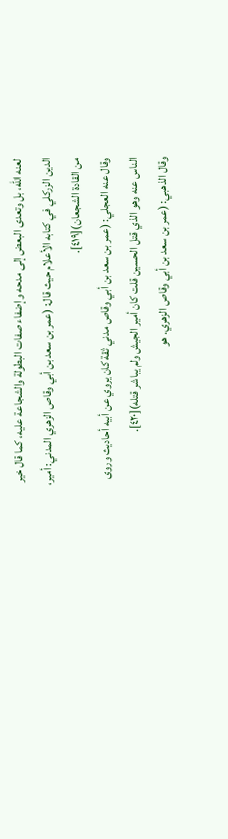لعنه الله، بل وتعدى البعض إلى مدحه وإضفاء صفات البطولة والشجاعة عليه، كما قال خير الدين الزركلي في كتابه الأعلام حيث قال: (عمر بن سعد بن أبي وقاص الزهري المدني: أمير، من القادة الشجعان)[٤١٩].
وقال عنه العجلي: (عمر بن سعد بن أبي وقاص مدني ثقة كان يروي عن أبيه أحاديث وروى الناس عنه وهو الذي قتل الحسين قلت كان أمير الجيش ولم يباشر قتله)[٤٢٠].
وقال الذهبي: (عمر بن سعد بن أبي وقاص الزهري. هو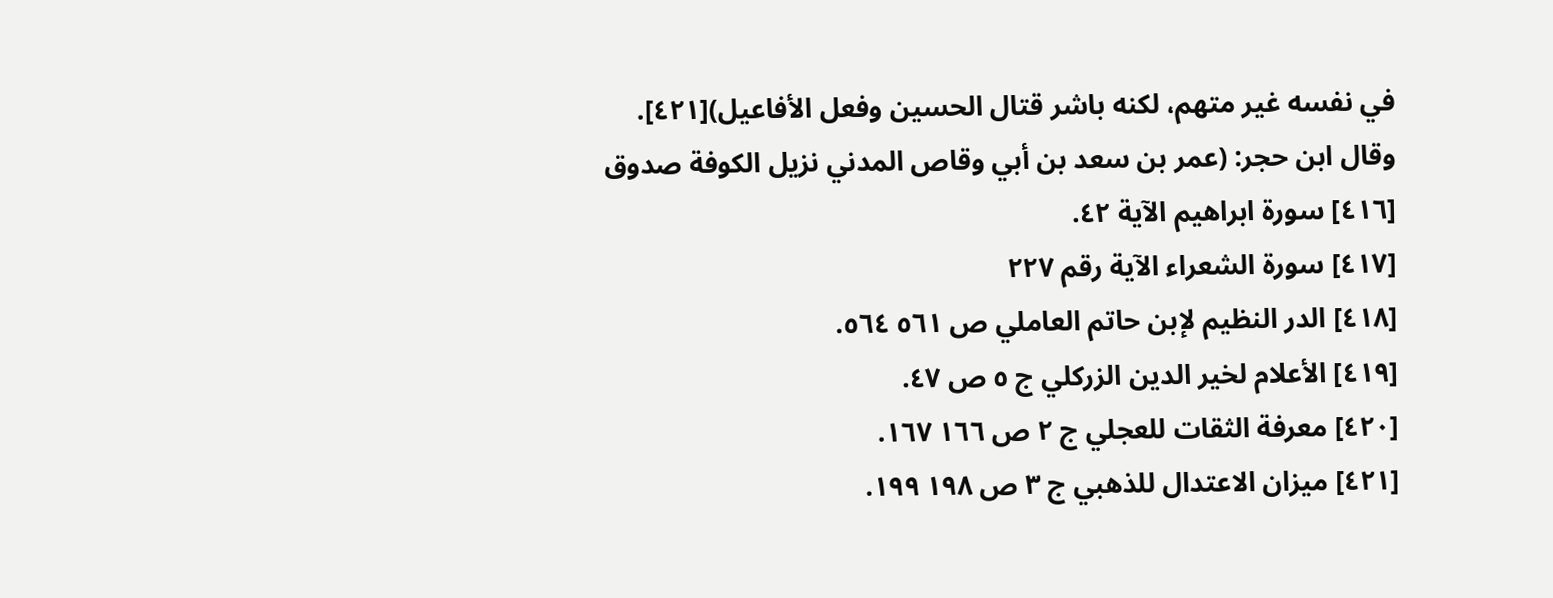في نفسه غير متهم، لكنه باشر قتال الحسين وفعل الأفاعيل)[٤٢١].
وقال ابن حجر: (عمر بن سعد بن أبي وقاص المدني نزيل الكوفة صدوق
[٤١٦] سورة ابراهيم الآية ٤٢.
[٤١٧] سورة الشعراء الآية رقم ٢٢٧
[٤١٨] الدر النظيم لإبن حاتم العاملي ص ٥٦١ ٥٦٤.
[٤١٩] الأعلام لخير الدين الزركلي ج ٥ ص ٤٧.
[٤٢٠] معرفة الثقات للعجلي ج ٢ ص ١٦٦ ١٦٧.
[٤٢١] ميزان الاعتدال للذهبي ج ٣ ص ١٩٨ ١٩٩.